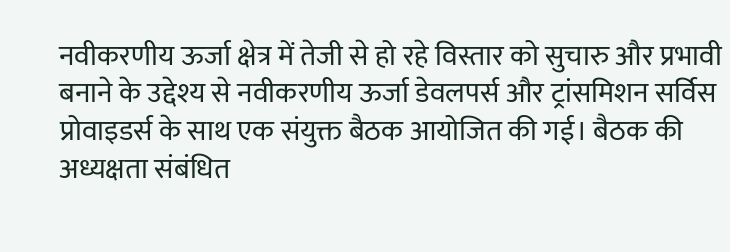नवीकरणीय ऊर्जा क्षेत्र में तेजी से हो रहे विस्तार को सुचारु और प्रभावी बनाने के उद्देश्य से नवीकरणीय ऊर्जा डेवलपर्स और ट्रांसमिशन सर्विस प्रोवाइडर्स के साथ एक संयुक्त बैठक आयोजित की गई। बैठक की अध्यक्षता संबंधित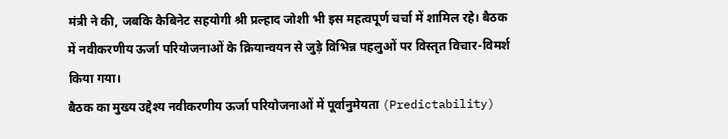मंत्री ने की, जबकि कैबिनेट सहयोगी श्री प्रल्हाद जोशी भी इस महत्वपूर्ण चर्चा में शामिल रहे। बैठक में नवीकरणीय ऊर्जा परियोजनाओं के क्रियान्वयन से जुड़े विभिन्न पहलुओं पर विस्तृत विचार-विमर्श किया गया।
बैठक का मुख्य उद्देश्य नवीकरणीय ऊर्जा परियोजनाओं में पूर्वानुमेयता (Predictability)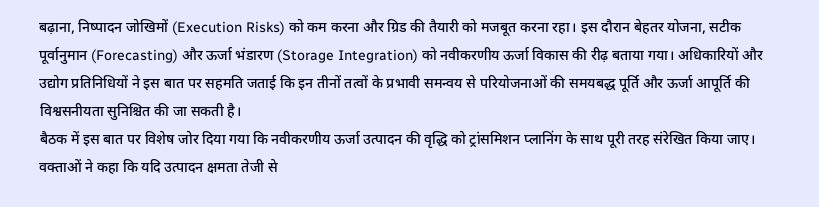बढ़ाना, निष्पादन जोखिमों (Execution Risks) को कम करना और ग्रिड की तैयारी को मजबूत करना रहा। इस दौरान बेहतर योजना, सटीक पूर्वानुमान (Forecasting) और ऊर्जा भंडारण (Storage Integration) को नवीकरणीय ऊर्जा विकास की रीढ़ बताया गया। अधिकारियों और उद्योग प्रतिनिधियों ने इस बात पर सहमति जताई कि इन तीनों तत्वों के प्रभावी समन्वय से परियोजनाओं की समयबद्ध पूर्ति और ऊर्जा आपूर्ति की विश्वसनीयता सुनिश्चित की जा सकती है।
बैठक में इस बात पर विशेष जोर दिया गया कि नवीकरणीय ऊर्जा उत्पादन की वृद्धि को ट्रांसमिशन प्लानिंग के साथ पूरी तरह संरेखित किया जाए। वक्ताओं ने कहा कि यदि उत्पादन क्षमता तेजी से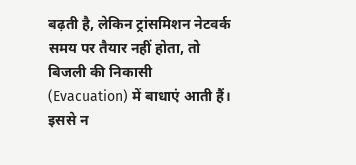बढ़ती है, लेकिन ट्रांसमिशन नेटवर्क समय पर तैयार नहीं होता, तो बिजली की निकासी (Evacuation) में बाधाएं आती हैं। इससे न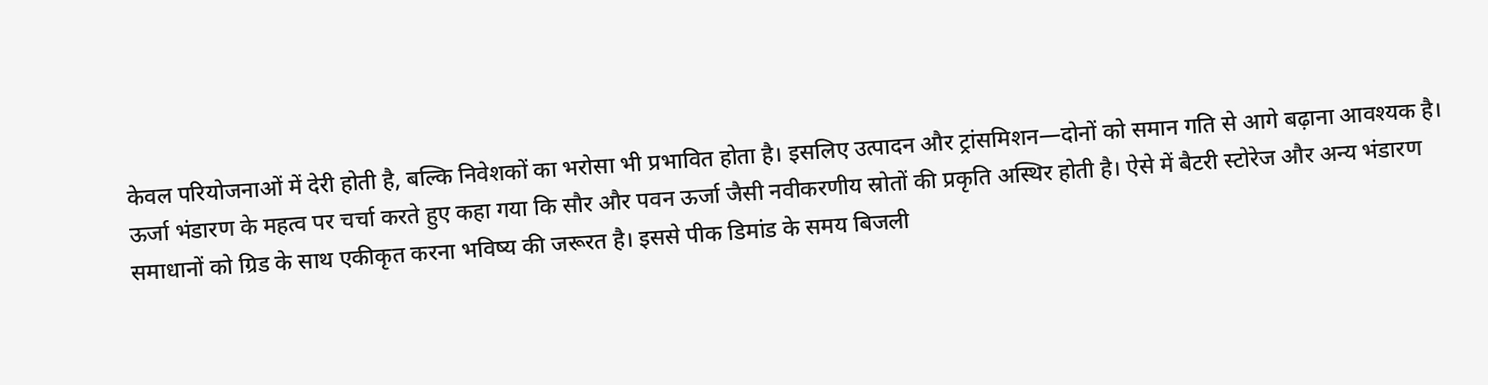केवल परियोजनाओं में देरी होती है, बल्कि निवेशकों का भरोसा भी प्रभावित होता है। इसलिए उत्पादन और ट्रांसमिशन—दोनों को समान गति से आगे बढ़ाना आवश्यक है।
ऊर्जा भंडारण के महत्व पर चर्चा करते हुए कहा गया कि सौर और पवन ऊर्जा जैसी नवीकरणीय स्रोतों की प्रकृति अस्थिर होती है। ऐसे में बैटरी स्टोरेज और अन्य भंडारण समाधानों को ग्रिड के साथ एकीकृत करना भविष्य की जरूरत है। इससे पीक डिमांड के समय बिजली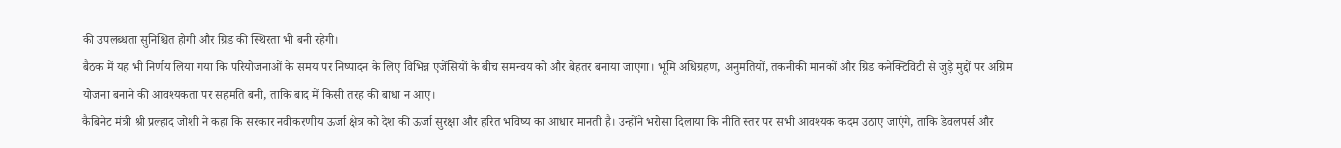की उपलब्धता सुनिश्चित होगी और ग्रिड की स्थिरता भी बनी रहेगी।
बैठक में यह भी निर्णय लिया गया कि परियोजनाओं के समय पर निष्पादन के लिए विभिन्न एजेंसियों के बीच समन्वय को और बेहतर बनाया जाएगा। भूमि अधिग्रहण, अनुमतियों, तकनीकी मानकों और ग्रिड कनेक्टिविटी से जुड़े मुद्दों पर अग्रिम योजना बनाने की आवश्यकता पर सहमति बनी, ताकि बाद में किसी तरह की बाधा न आए।
कैबिनेट मंत्री श्री प्रल्हाद जोशी ने कहा कि सरकार नवीकरणीय ऊर्जा क्षेत्र को देश की ऊर्जा सुरक्षा और हरित भविष्य का आधार मानती है। उन्होंने भरोसा दिलाया कि नीति स्तर पर सभी आवश्यक कदम उठाए जाएंगे, ताकि डेवलपर्स और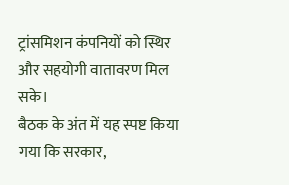ट्रांसमिशन कंपनियों को स्थिर और सहयोगी वातावरण मिल सके।
बैठक के अंत में यह स्पष्ट किया गया कि सरकार,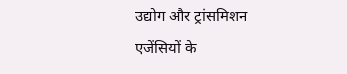उद्योग और ट्रांसमिशन एजेंसियों के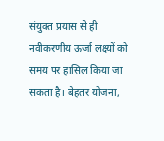संयुक्त प्रयास से ही नवीकरणीय ऊर्जा लक्ष्यों को समय पर हासिल किया जा सकता है। बेहतर योजना,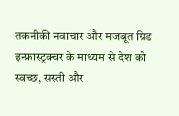तकनीकी नवाचार और मजबूत ग्रिड इन्फ्रास्ट्रक्चर के माध्यम से देश को स्वच्छ, सस्ती और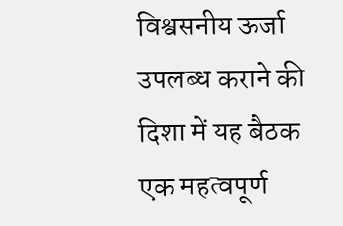विश्वसनीय ऊर्जा उपलब्ध कराने की दिशा में यह बैठक एक महत्वपूर्ण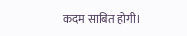कदम साबित होगी।